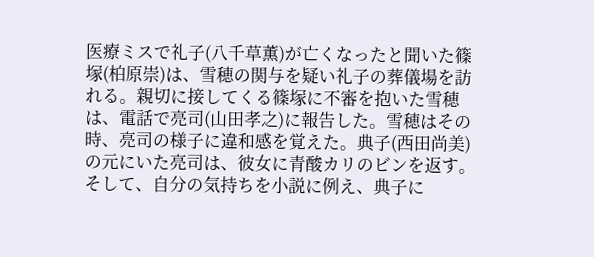医療ミスで礼子(八千草薫)が亡くなったと聞いた篠塚(柏原崇)は、雪穂の関与を疑い礼子の葬儀場を訪れる。親切に接してくる篠塚に不審を抱いた雪穂は、電話で亮司(山田孝之)に報告した。雪穂はその時、亮司の様子に違和感を覚えた。典子(西田尚美)の元にいた亮司は、彼女に青酸カリのビンを返す。そして、自分の気持ちを小説に例え、典子に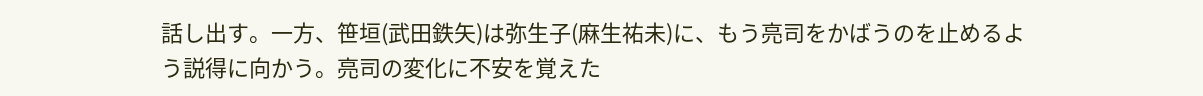話し出す。一方、笹垣(武田鉄矢)は弥生子(麻生祐未)に、もう亮司をかばうのを止めるよう説得に向かう。亮司の変化に不安を覚えた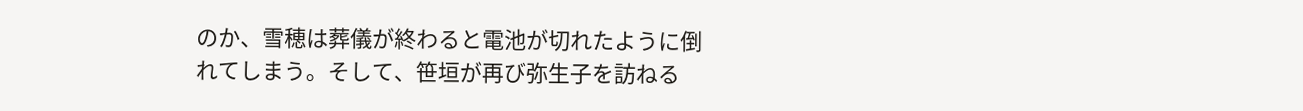のか、雪穂は葬儀が終わると電池が切れたように倒れてしまう。そして、笹垣が再び弥生子を訪ねる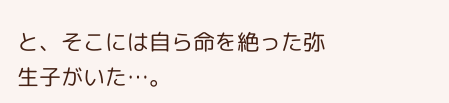と、そこには自ら命を絶った弥生子がいた…。